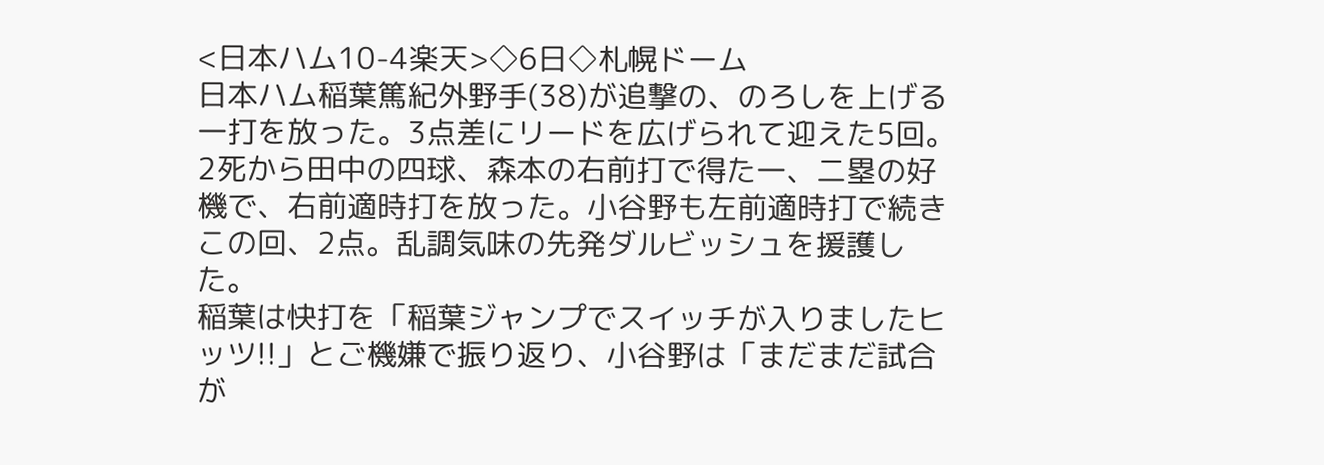<日本ハム10-4楽天>◇6日◇札幌ドーム
日本ハム稲葉篤紀外野手(38)が追撃の、のろしを上げる一打を放った。3点差にリードを広げられて迎えた5回。2死から田中の四球、森本の右前打で得た一、二塁の好機で、右前適時打を放った。小谷野も左前適時打で続きこの回、2点。乱調気味の先発ダルビッシュを援護した。
稲葉は快打を「稲葉ジャンプでスイッチが入りましたヒッツ!!」とご機嫌で振り返り、小谷野は「まだまだ試合が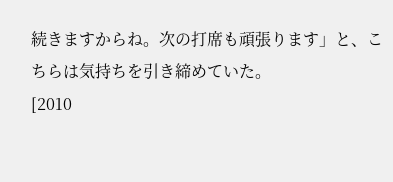続きますからね。次の打席も頑張ります」と、こちらは気持ちを引き締めていた。
[2010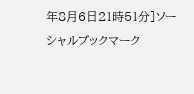年8月6日21時51分]ソーシャルブックマーク